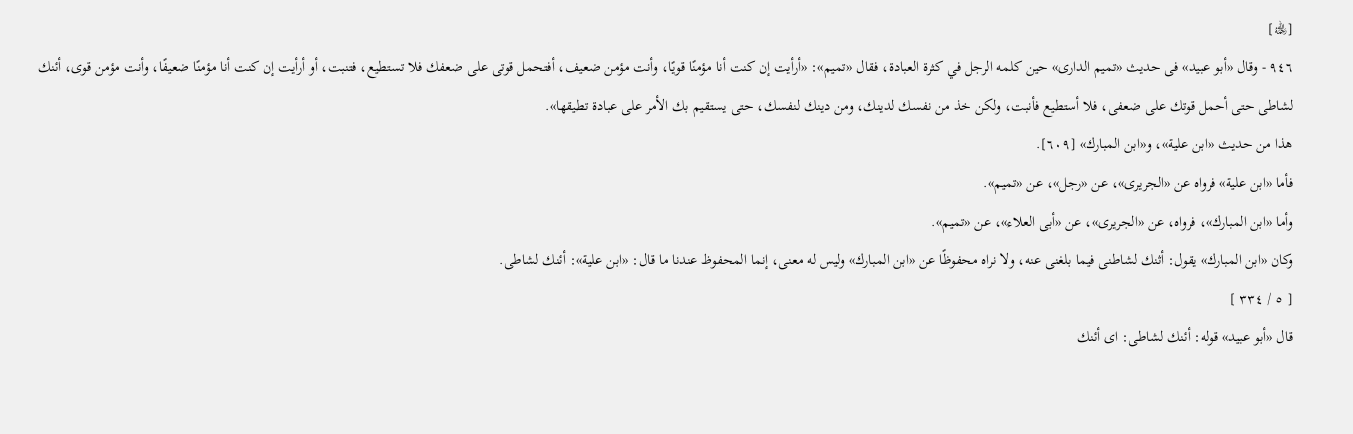[﵀]
٩٤٦ - وقال «أبو عبيد» فى حديث «تميم الدارى» حين كلمه الرجل في كثرة العبادة، فقال «تميم»: «أرأيت إن كنت أنا مؤمنًا قويًا، وأنت مؤمن ضعيف، أفتحمل قوتى على ضعفك فلا تستطيع، فتنبت، أو أرأيت إن كنت أنا مؤمنًا ضعيفًا، وأنت مؤمن قوى، أئنك لشاطى حتى أحمل قوتك على ضعفى، فلا أستطيع فأنبت، ولكن خذ من نفسك لدينك، ومن دينك لنفسك، حتى يستقيم بك الأمر على عبادة تطيقها».
هذا من حديث «ابن علية»، و«ابن المبارك» [٦٠٩].
فأما «ابن علية» فرواه عن «الجريرى»، عن «رجل»، عن «تميم».
وأما «ابن المبارك»، فرواه، عن «الجريرى»، عن «أبى العلاء»، عن «تميم».
وكان «ابن المبارك» يقول: أثنك لشاطنى فيما بلغنى عنه، ولا نراه محفوظًا عن «ابن المبارك» وليس له معنى، إنما المحفوظ عندنا ما قال: «ابن علية»: أئنك لشاطى.
[ ٥ / ٣٣٤ ]
قال «أبو عبيد» قوله: أئنك لشاطى: اى أئنك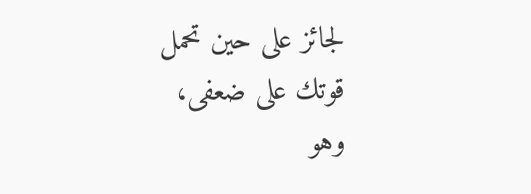لجائز على حين تحمل قوتك على ضعفى، وهو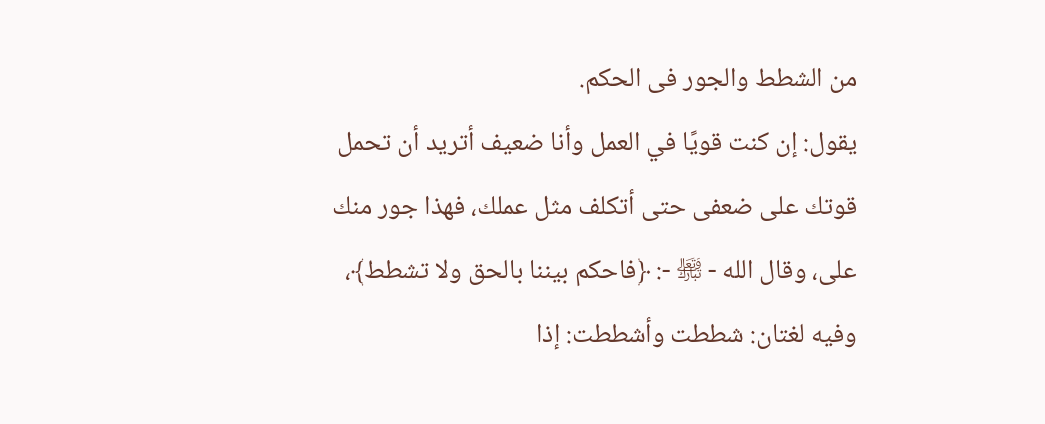من الشطط والجور فى الحكم.
يقول: إن كنت قويًا في العمل وأنا ضعيف أتريد أن تحمل قوتك على ضعفى حتى أتكلف مثل عملك، فهذا جور منك على، وقال الله - ﵎ -: ﴿فاحكم بيننا بالحق ولا تشطط﴾، وفيه لغتان: شططت وأشططت: إذا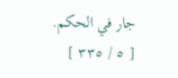جار في الحكم.
[ ٥ / ٣٣٥ ]